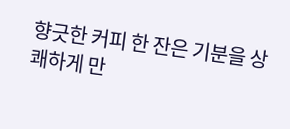향긋한 커피 한 잔은 기분을 상쾌하게 만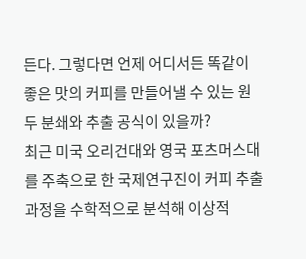든다. 그렇다면 언제 어디서든 똑같이 좋은 맛의 커피를 만들어낼 수 있는 원두 분쇄와 추출 공식이 있을까?
최근 미국 오리건대와 영국 포츠머스대를 주축으로 한 국제연구진이 커피 추출 과정을 수학적으로 분석해 이상적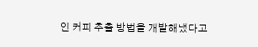인 커피 추출 방법을 개발해냈다고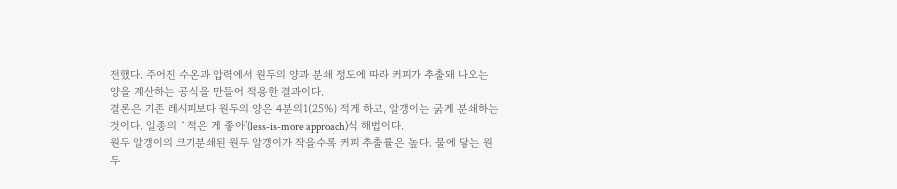전했다. 주어진 수온과 압력에서 원두의 양과 분쇄 정도에 따라 커피가 추출돼 나오는 양을 계산하는 공식을 만들어 적용한 결과이다.
결론은 기존 레시피보다 원두의 양은 4분의1(25%) 적게 하고, 알갱이는 굵게 분쇄하는 것이다. 일종의 `적은 게 좋아'(less-is-more approach)식 해법이다.
원두 알갱이의 크기분쇄된 원두 알갱이가 작을수록 커피 추출률은 높다. 물에 닿는 원두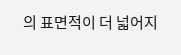의 표면적이 더 넓어지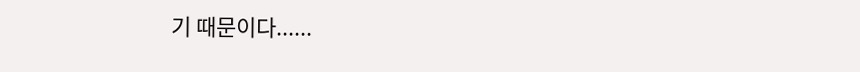기 때문이다......